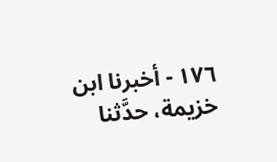١٧٦ - أخبرنا ابن خزيمة، حدَّثنا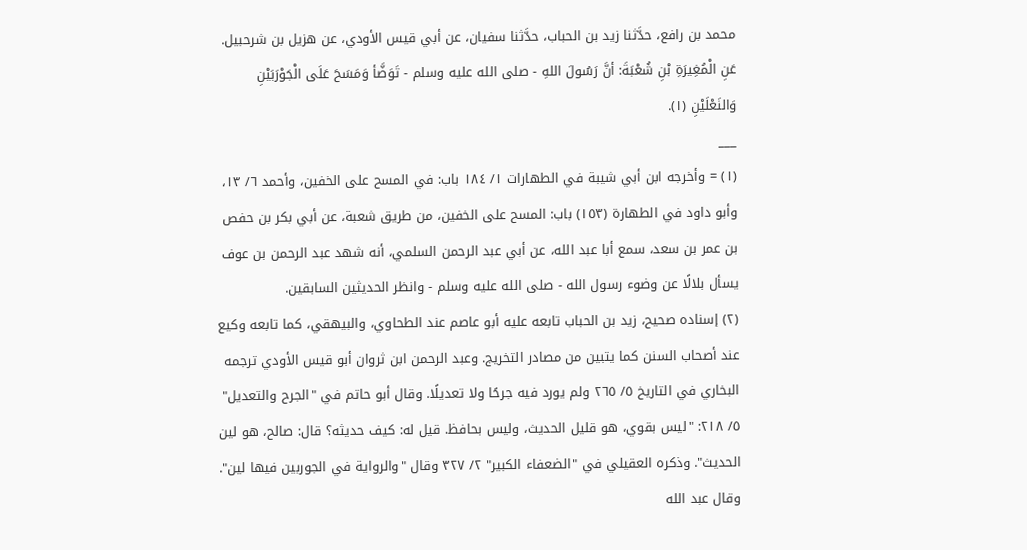محمد بن رافع، حدَّثنا زيد بن الحباب، حدَّثنا سفيان، عن أبي قيس الأودي، عن هزيل بن شرحبيل.
عَنِ الْمُغِيرَةِ بْنِ شُعْبَةَ: أنَّ رَسُولَ اللهِ - صلى الله عليه وسلم - تَوَضَّأ وَمَسَحَ عَلَى الْجَوْرَبَيْنِ وَالنَعْلَيْنِ (١).
___
(١) = وأخرجه ابن أبي شيبة في الطهارات ١/ ١٨٤ باب: في المسح على الخفين، وأحمد ٦/ ١٣، وأبو داود في الطهارة (١٥٣) باب: المسح على الخفين، من طريق شعبة، عن أبي بكر بن حفص بن عمر بن سعد، سمع أبا عبد الله، عن أبي عبد الرحمن السلمي، أنه شهد عبد الرحمن بن عوف يسأل بلالًا عن وضوء رسول الله - صلى الله عليه وسلم - وانظر الحديثين السابقين.
(٢) إسناده صحيح، زيد بن الحباب تابعه عليه أبو عاصم عند الطحاوي، والبيهقي، كما تابعه وكيع عند أصحاب السنن كما يتبين من مصادر التخريج. وعبد الرحمن ابن ثروان أبو قيس الأودي ترجمه البخاري في التاريخ ٥/ ٢٦٥ ولم يورد فيه جرحًا ولا تعديلًا. وقال أبو حاتم في "الجرح والتعديل" ٥/ ٢١٨: "ليس بقوي، هو قليل الحديث، وليس بحافظ. قيل له: كيف حديثه؟ قال: صالح، هو لين الحديث". وذكره العقيلي في "الضعفاء الكبير" ٢/ ٣٢٧ وقال "والرواية في الجوربين فيها لين". وقال عبد الله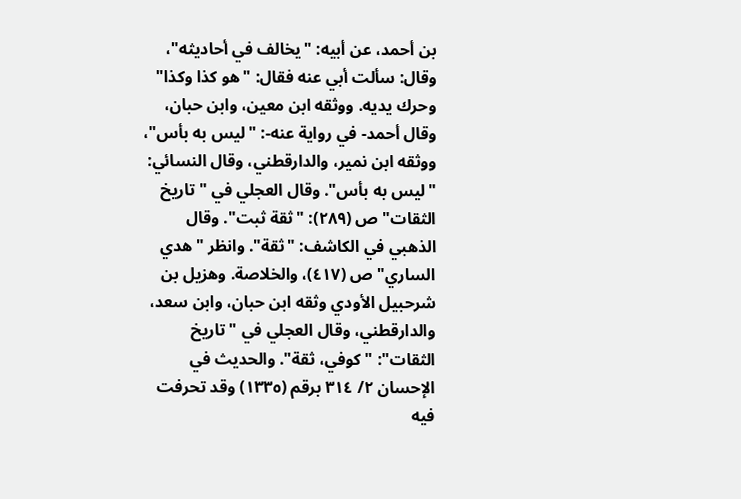بن أحمد، عن أبيه: "يخالف في أحاديثه"، وقال: سألت أبي عنه فقال: "هو كذا وكذا" وحرك يديه. ووثقه ابن معين، وابن حبان، وقال أحمد- في رواية عنه-: "ليس به بأس"، ووثقه ابن نمير، والدارقطني، وقال النسائي: "ليس به بأس". وقال العجلي في " تاريخ الثقات" ص (٢٨٩): "ثقة ثبت". وقال الذهبي في الكاشف: "ثقة". وانظر "هدي الساري" ص (٤١٧)، والخلاصة. وهزيل بن شرحبيل الأودي وثقه ابن حبان، وابن سعد، والدارقطني، وقال العجلي في "تاريخ الثقات": "كوفي، ثقة". والحديث في الإحسان ٢/ ٣١٤ برقم (١٣٣٥) وقد تحرفت فيه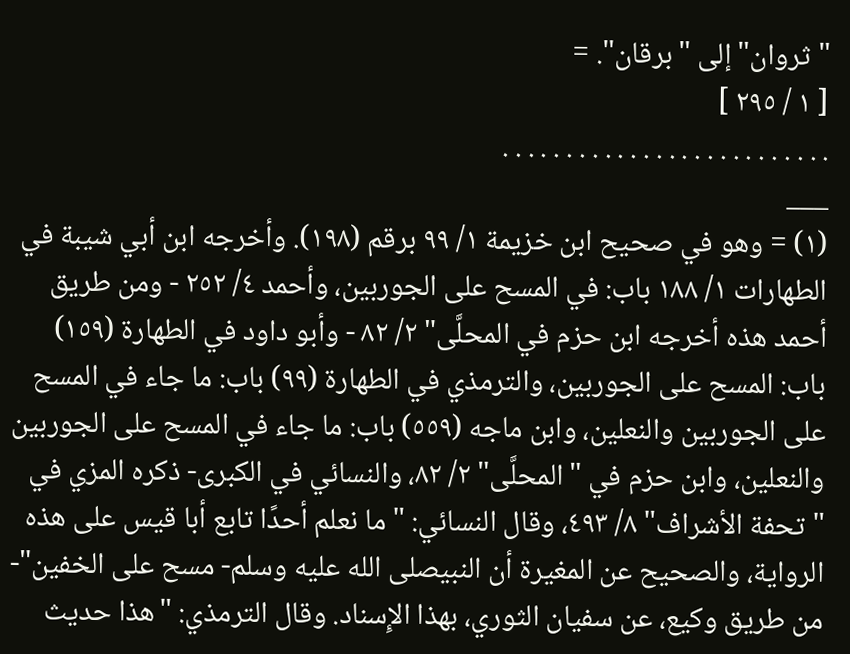"ثروان" إلى "برقان". =
[ ١ / ٢٩٥ ]
. . . . . . . . . . . . . . . . . . . . . . . . . .
___
(١) = وهو في صحيح ابن خزيمة ١/ ٩٩ برقم (١٩٨). وأخرجه ابن أبي شيبة في الطهارات ١/ ١٨٨ باب: في المسح على الجوربين، وأحمد ٤/ ٢٥٢ - ومن طريق أحمد هذه أخرجه ابن حزم في المحلَّى" ٢/ ٨٢ - وأبو داود في الطهارة (١٥٩) باب: المسح على الجوربين، والترمذي في الطهارة (٩٩) باب: ما جاء في المسح على الجوربين والنعلين، وابن ماجه (٥٥٩) باب: ما جاء في المسح على الجوربين والنعلين، وابن حزم في "المحلَّى" ٢/ ٨٢، والنسائي في الكبرى- ذكره المزي في "تحفة الأشراف" ٨/ ٤٩٣، وقال النسائي: "ما نعلم أحدًا تابع أبا قيس على هذه الرواية، والصحيح عن المغيرة أن النبيصلى الله عليه وسلم- مسح على الخفين"- من طريق وكيع، عن سفيان الثوري، بهذا الإِسناد. وقال الترمذي: "هذا حديث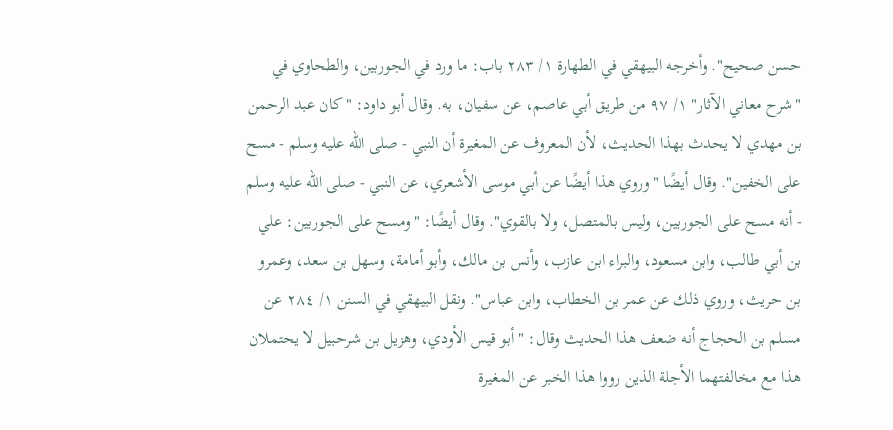حسن صحيح". وأخرجه البيهقي في الطهارة ١/ ٢٨٣ باب: ما ورد في الجوربين، والطحاوي في "شرح معاني الآثار" ١/ ٩٧ من طريق أبي عاصم، عن سفيان، به. وقال أبو داود: "كان عبد الرحمن بن مهدي لا يحدث بهذا الحديث، لأن المعروف عن المغيرة أن النبي - صلى الله عليه وسلم - مسح على الخفين". وقال أيضًا "وروي هذا أيضًا عن أبي موسى الأشعري، عن النبي - صلى الله عليه وسلم - أنه مسح على الجوربين، وليس بالمتصل، ولا بالقوي". وقال أيضًا: "ومسح على الجوربين: علي بن أبي طالب، وابن مسعود، والبراء ابن عازب، وأنس بن مالك، وأبو أمامة، وسهل بن سعد، وعمرو بن حريث، وروي ذلك عن عمر بن الخطاب، وابن عباس". ونقل البيهقي في السنن ١/ ٢٨٤ عن مسلم بن الحجاج أنه ضعف هذا الحديث وقال: "أبو قيس الأودي، وهزيل بن شرحبيل لا يحتملان هذا مع مخالفتهما الأجلة الذين رووا هذا الخبر عن المغيرة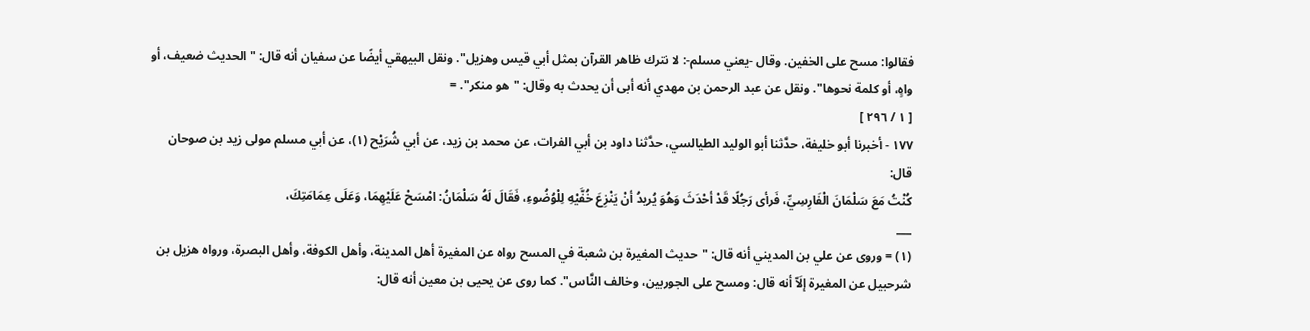فقالوا: مسح على الخفين. وقال -يعني مسلم-: لا نترك ظاهر القرآن بمثل أبي قيس وهزيل". ونقل البيهقي أيضًا عن سفيان أنه قال: "الحديث ضعيف، أو واهٍ، أو كلمة نحوها". ونقل عن عبد الرحمن بن مهدي أنه أبى أن يحدث به وقال: "هو منكر". =
[ ١ / ٢٩٦ ]
١٧٧ - أخبرنا أبو خليفة، حدَّثنا أبو الوليد الطيالسي، حدَّثنا داود بن أبي الفرات، عن محمد بن زيد، عن أبي شُرَيْح (١)، عن أبي مسلم مولى زيد بن صوحان قال:
كُنْتُ مَعَ سَلْمَانَ الْفَارِسِيِّ، فَرأى رَجُلًا قَدْ أحْدَثَ وَهُوَ يُريدُ أنْ يَنْزِعَ خُفَّيْهِ لِلْوُضُوءِ، فَقَالَ لَهُ سَلْمَانُ: امْسَحْ عَلَيْهِمَا، وَعَلَى عِمَامَتِكَ،
___
(١) = وروى عن علي بن المديني أنه قال: "حديث المغيرة بن شعبة في المسح رواه عن المغيرة أهل المدينة، وأهل الكوفة، وأهل البصرة، ورواه هزيل بن شرحبيل عن المغيرة إلَاّ أنه قال: ومسح على الجوربين، وخالف النَّاس". كما روى عن يحيى بن معين أنه قال: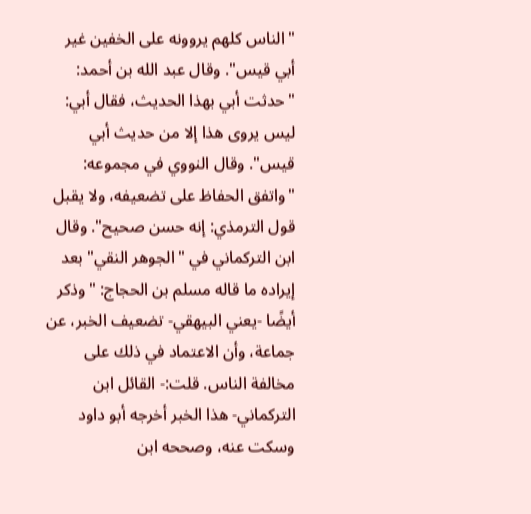"الناس كلهم يروونه على الخفين غير أبي قيس". وقال عبد الله بن أحمد: "حدثت أبي بهذا الحديث، فقال أبي: ليس يروى هذا إلا من حديث أبي قيس". وقال النووي في مجموعه: "واتفق الحفاظ على تضعيفه، ولا يقبل قول الترمذي: إنه حسن صحيح". وقال ابن التركماني في "الجوهر النقي" بعد إيراده ما قاله مسلم بن الحجاج: "وذكر أيضًا -يعني البيهقي- تضعيف الخبر، عن جماعة، وأن الاعتماد في ذلك على مخالفة الناس. قلت:- القائل ابن التركماني- هذا الخبر أخرجه أبو داود وسكت عنه، وصححه ابن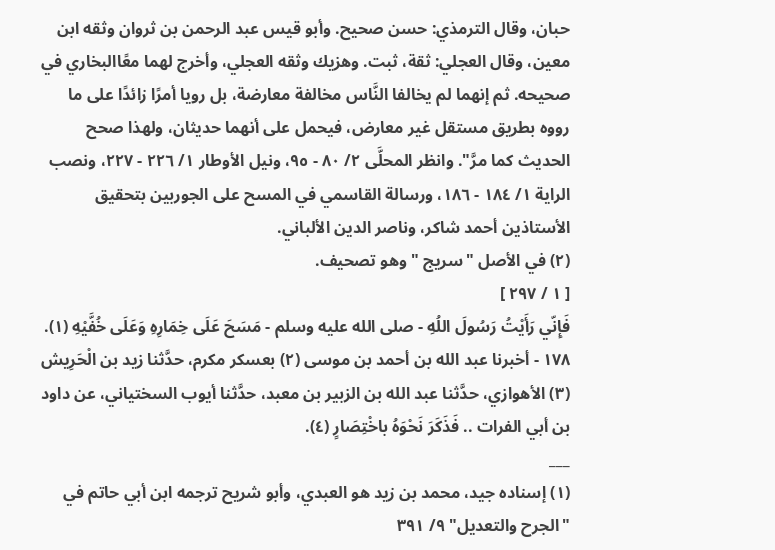حبان، وقال الترمذي: حسن صحيح. وأبو قيس عبد الرحمن بن ثروان وثقه ابن معين، وقال العجلي: ثقة، ثبت. وهزيك وثقه العجلي، وأخرج لهما معًاالبخاري في صحيحه. ثم إنهما لم يخالفا النَّاس مخالفة معارضة، بل رويا أمرًا زائدًا على ما رووه بطريق مستقل غير معارض، فيحمل على أنهما حديثان، ولهذا صحح الحديث كما مرَّ". وانظر المحلَّى ٢/ ٨٠ - ٩٥، ونيل الأوطار ١/ ٢٢٦ - ٢٢٧، ونصب الراية ١/ ١٨٤ - ١٨٦، ورسالة القاسمي في المسح على الجوربين بتحقيق الأستاذين أحمد شاكر، وناصر الدين الألباني.
(٢) في الأصل "سريج " وهو تصحيف.
[ ١ / ٢٩٧ ]
فَإِنّي رَأَيْتُ رَسُولَ اللُهِ - صلى الله عليه وسلم - مَسَحَ عَلَى خِمَارِهِ وَعَلَى خُفَّيْهِ (١).
١٧٨ - أخبرنا عبد الله بن أحمد بن موسى (٢) بعسكر مكرم، حدَّثنا زيد بن الْحَرِيش (٣) الأهوازي، حدَّثنا عبد الله بن الزبير بن معبد، حدَّثنا أيوب السختياني، عن داود بن أبي الفرات .. فَذَكَرَ نَحْوَهُ باخْتِصَارٍ (٤).
___
(١) إسناده جيد، محمد بن زيد هو العبدي، وأبو شريح ترجمه ابن أبي حاتم في "الجرح والتعديل" ٩/ ٣٩١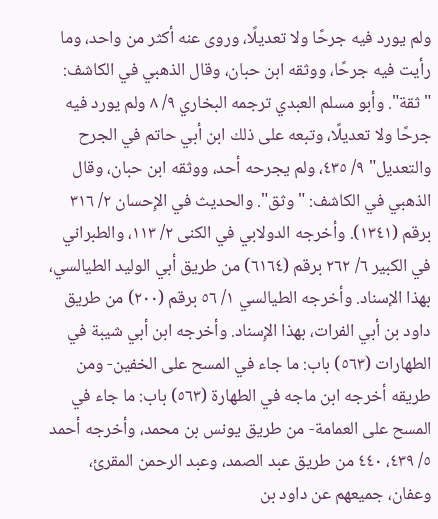ولم يورد فيه جرحًا ولا تعديلًا، وروى عنه أكثر من واحد، وما رأيت فيه جرحًا، ووثقه ابن حبان، وقال الذهبي في الكاشف: "ثقة". وأبو مسلم العبدي ترجمه البخاري ٩/ ٨ ولم يورد فيه جرحًا ولا تعديلًا، وتبعه على ذلك ابن أبي حاتم في الجرح والتعديل" ٩/ ٤٣٥، ولم يجرحه أحد، ووثقه ابن حبان، وقال الذهبي في الكاشف: "وثق". والحديث في الإِحسان ٢/ ٣١٦ برقم (١٣٤١). وأخرجه الدولابي في الكنى ٢/ ١١٣، والطبراني في الكبير ٦/ ٢٦٢ برقم (٦١٦٤) من طريق أبي الوليد الطيالسي، بهذا الإسناد. وأخرجه الطيالسي ١/ ٥٦ برقم (٢٠٠) من طريق داود بن أبي الفرات، بهذا الإِسناد. وأخرجه ابن أبي شيبة في الطهارات (٥٦٣) باب: ما جاء في المسح على الخفين- ومن طريقه أخرجه ابن ماجه في الطهارة (٥٦٣) باب: ما جاء في المسح على العمامة- من طريق يونس بن محمد، وأخرجه أحمد ٥/ ٤٣٩، ٤٤٠ من طريق عبد الصمد، وعبد الرحمن المقرئ، وعفان، جميعهم عن داود بن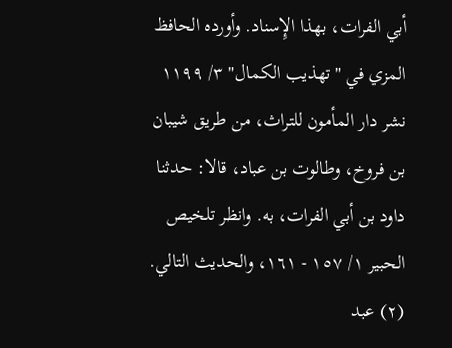أبي الفرات، بهذا الإِسناد. وأورده الحافظ المزي في "تهذيب الكمال" ٣/ ١١٩٩ نشر دار المأمون للتراث، من طريق شيبان بن فروخ، وطالوت بن عباد، قالا: حدثنا داود بن أبي الفرات، به. وانظر تلخيص الحبير ١/ ١٥٧ - ١٦١، والحديث التالي.
(٢) عبد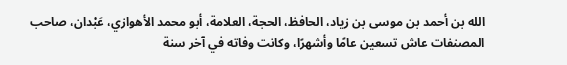الله بن أحمد بن موسى بن زياد، الحافظ، الحجة، العلامة، أبو محمد الأهوازي، عَبْدان، صاحب المصنفات عاش تسعين عامًا وأشهرًا، وكانت وفاته في آخر سنة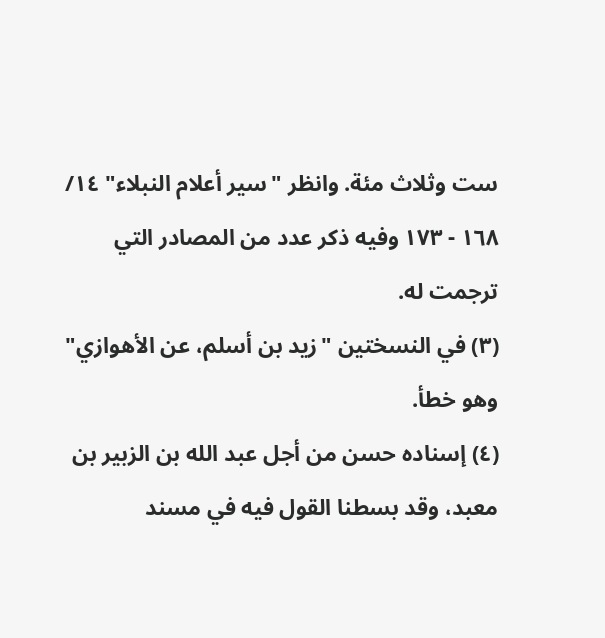ست وثلاث مئة. وانظر "سير أعلام النبلاء" ١٤/ ١٦٨ - ١٧٣ وفيه ذكر عدد من المصادر التي ترجمت له.
(٣) في النسختين "زيد بن أسلم، عن الأهوازي" وهو خطأ.
(٤) إسناده حسن من أجل عبد الله بن الزبير بن معبد، وقد بسطنا القول فيه في مسند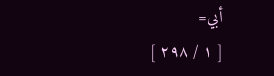أبي=
[ ١ / ٢٩٨ ]